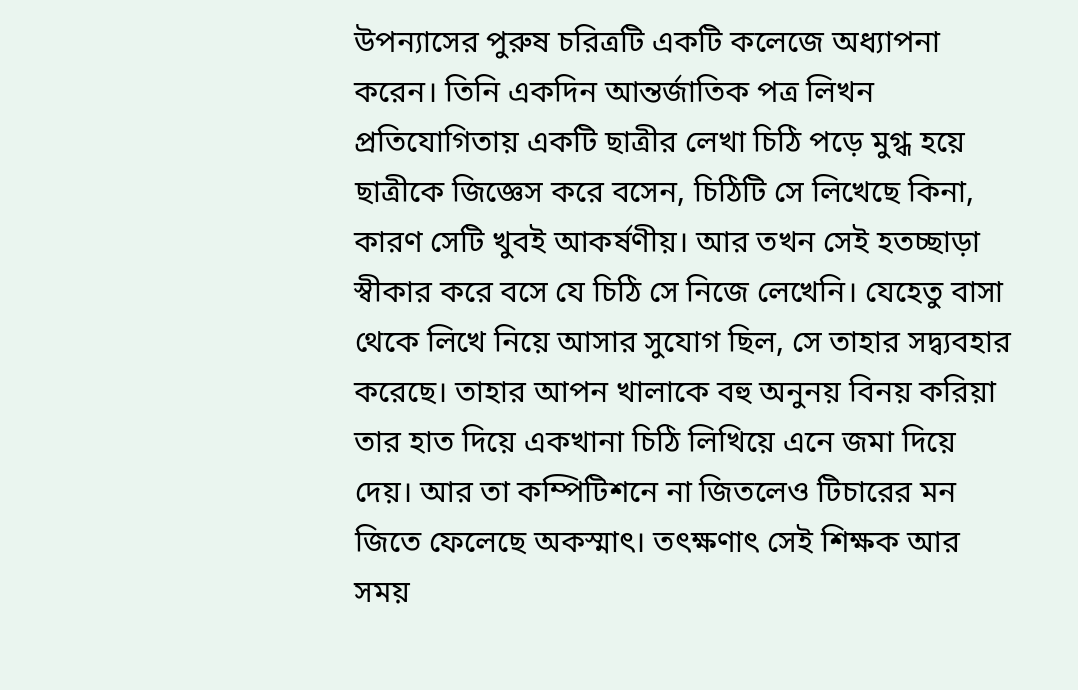উপন্যাসের পুরুষ চরিত্রটি একটি কলেজে অধ্যাপনা করেন। তিনি একদিন আন্তর্জাতিক পত্র লিখন প্রতিযোগিতায় একটি ছাত্রীর লেখা চিঠি পড়ে মুগ্ধ হয়ে ছাত্রীকে জিজ্ঞেস করে বসেন, চিঠিটি সে লিখেছে কিনা, কারণ সেটি খুবই আকর্ষণীয়। আর তখন সেই হতচ্ছাড়া স্বীকার করে বসে যে চিঠি সে নিজে লেখেনি। যেহেতু বাসা থেকে লিখে নিয়ে আসার সুযোগ ছিল, সে তাহার সদ্ব্যবহার করেছে। তাহার আপন খালাকে বহু অনুনয় বিনয় করিয়া তার হাত দিয়ে একখানা চিঠি লিখিয়ে এনে জমা দিয়ে দেয়। আর তা কম্পিটিশনে না জিতলেও টিচারের মন জিতে ফেলেছে অকস্মাৎ। তৎক্ষণাৎ সেই শিক্ষক আর সময়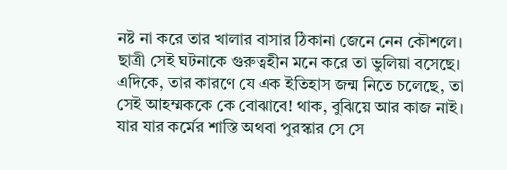নষ্ট না করে তার খালার বাসার ঠিকানা জেনে নেন কৌশলে। ছাত্রী সেই ঘটনাকে গুরুত্বহীন মনে করে তা ভুলিয়া বসেছে। এদিকে, তার কারণে যে এক ইতিহাস জন্ম নিতে চলেছে, তা সেই আহম্মককে কে বোঝাবে! থাক, বুঝিয়ে আর কাজ নাই। যার যার কর্মের শাস্তি অথবা পুরস্কার সে সে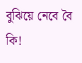বুঝিয়ে নেবে বৈ কি!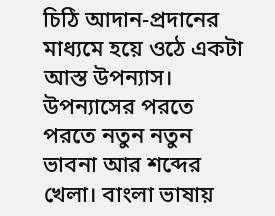চিঠি আদান-প্রদানের মাধ্যমে হয়ে ওঠে একটা আস্ত উপন্যাস। উপন্যাসের পরতে পরতে নতুন নতুন ভাবনা আর শব্দের খেলা। বাংলা ভাষায়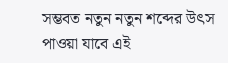সম্ভবত নতুন নতুন শব্দের উৎস পাওয়া যাবে এই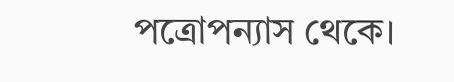পত্রোপন্যাস থেকে।